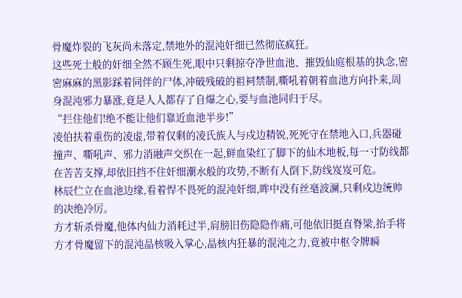骨魔炸裂的飞灰尚未落定,禁地外的混沌奸细已然彻底疯狂。
这些死士般的奸细全然不顾生死,眼中只剩掠夺净世血池、摧毁仙庭根基的执念,密密麻麻的黑影踩着同伴的尸体,冲破残破的祖祠禁制,嘶吼着朝着血池方向扑来,周身混沌邪力暴涨,竟是人人都存了自爆之心,要与血池同归于尽。
“拦住他们!绝不能让他们靠近血池半步!”
凌伯扶着重伤的凌虚,带着仅剩的凌氏族人与戍边精锐,死死守在禁地入口,兵器碰撞声、嘶吼声、邪力消融声交织在一起,鲜血染红了脚下的仙木地板,每一寸防线都在苦苦支撑,却依旧挡不住奸细潮水般的攻势,不断有人倒下,防线岌岌可危。
林辰伫立在血池边缘,看着悍不畏死的混沌奸细,眸中没有丝毫波澜,只剩戍边统帅的决绝冷厉。
方才斩杀骨魔,他体内仙力消耗过半,肩膀旧伤隐隐作痛,可他依旧挺直脊梁,抬手将方才骨魔留下的混沌晶核吸入掌心,晶核内狂暴的混沌之力,竟被中枢令牌瞬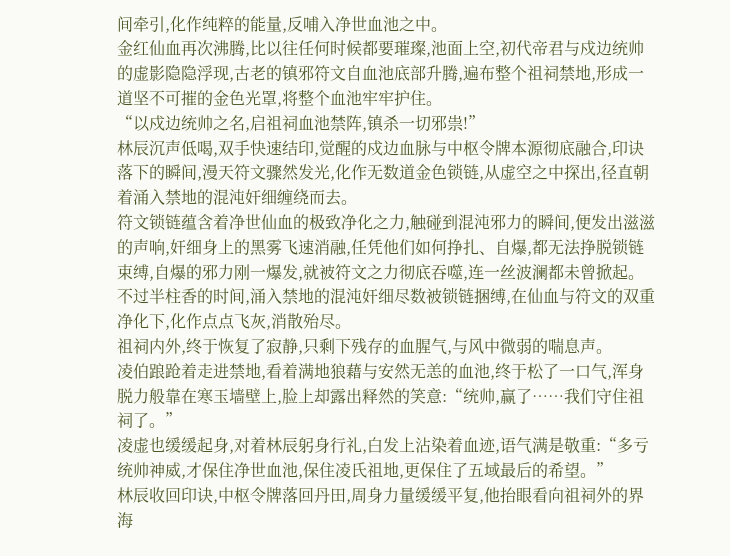间牵引,化作纯粹的能量,反哺入净世血池之中。
金红仙血再次沸腾,比以往任何时候都要璀璨,池面上空,初代帝君与戍边统帅的虚影隐隐浮现,古老的镇邪符文自血池底部升腾,遍布整个祖祠禁地,形成一道坚不可摧的金色光罩,将整个血池牢牢护住。
“以戍边统帅之名,启祖祠血池禁阵,镇杀一切邪祟!”
林辰沉声低喝,双手快速结印,觉醒的戍边血脉与中枢令牌本源彻底融合,印诀落下的瞬间,漫天符文骤然发光,化作无数道金色锁链,从虚空之中探出,径直朝着涌入禁地的混沌奸细缠绕而去。
符文锁链蕴含着净世仙血的极致净化之力,触碰到混沌邪力的瞬间,便发出滋滋的声响,奸细身上的黑雾飞速消融,任凭他们如何挣扎、自爆,都无法挣脱锁链束缚,自爆的邪力刚一爆发,就被符文之力彻底吞噬,连一丝波澜都未曾掀起。
不过半柱香的时间,涌入禁地的混沌奸细尽数被锁链捆缚,在仙血与符文的双重净化下,化作点点飞灰,消散殆尽。
祖祠内外,终于恢复了寂静,只剩下残存的血腥气,与风中微弱的喘息声。
凌伯踉跄着走进禁地,看着满地狼藉与安然无恙的血池,终于松了一口气,浑身脱力般靠在寒玉墙壁上,脸上却露出释然的笑意:“统帅,赢了……我们守住祖祠了。”
凌虚也缓缓起身,对着林辰躬身行礼,白发上沾染着血迹,语气满是敬重:“多亏统帅神威,才保住净世血池,保住凌氏祖地,更保住了五域最后的希望。”
林辰收回印诀,中枢令牌落回丹田,周身力量缓缓平复,他抬眼看向祖祠外的界海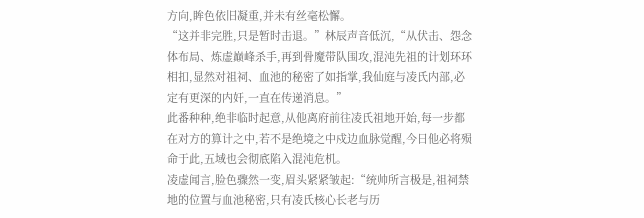方向,眸色依旧凝重,并未有丝毫松懈。
“这并非完胜,只是暂时击退。”林辰声音低沉,“从伏击、怨念体布局、炼虚巅峰杀手,再到骨魔带队围攻,混沌先祖的计划环环相扣,显然对祖祠、血池的秘密了如指掌,我仙庭与凌氏内部,必定有更深的内奸,一直在传递消息。”
此番种种,绝非临时起意,从他离府前往凌氏祖地开始,每一步都在对方的算计之中,若不是绝境之中戍边血脉觉醒,今日他必将殒命于此,五域也会彻底陷入混沌危机。
凌虚闻言,脸色骤然一变,眉头紧紧皱起:“统帅所言极是,祖祠禁地的位置与血池秘密,只有凌氏核心长老与历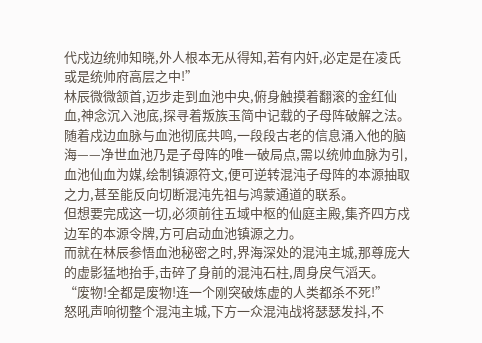代戍边统帅知晓,外人根本无从得知,若有内奸,必定是在凌氏或是统帅府高层之中!”
林辰微微颔首,迈步走到血池中央,俯身触摸着翻滚的金红仙血,神念沉入池底,探寻着叛族玉简中记载的子母阵破解之法。
随着戍边血脉与血池彻底共鸣,一段段古老的信息涌入他的脑海——净世血池乃是子母阵的唯一破局点,需以统帅血脉为引,血池仙血为媒,绘制镇源符文,便可逆转混沌子母阵的本源抽取之力,甚至能反向切断混沌先祖与鸿蒙通道的联系。
但想要完成这一切,必须前往五域中枢的仙庭主殿,集齐四方戍边军的本源令牌,方可启动血池镇源之力。
而就在林辰参悟血池秘密之时,界海深处的混沌主城,那尊庞大的虚影猛地抬手,击碎了身前的混沌石柱,周身戾气滔天。
“废物!全都是废物!连一个刚突破炼虚的人类都杀不死!”
怒吼声响彻整个混沌主城,下方一众混沌战将瑟瑟发抖,不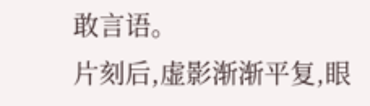敢言语。
片刻后,虚影渐渐平复,眼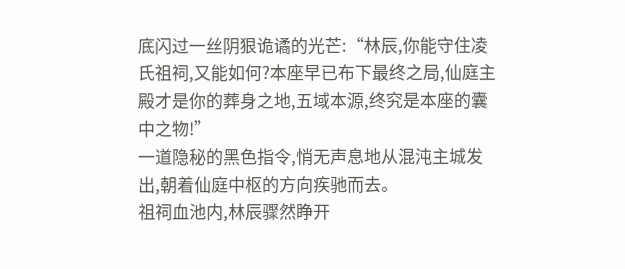底闪过一丝阴狠诡谲的光芒:“林辰,你能守住凌氏祖祠,又能如何?本座早已布下最终之局,仙庭主殿才是你的葬身之地,五域本源,终究是本座的囊中之物!”
一道隐秘的黑色指令,悄无声息地从混沌主城发出,朝着仙庭中枢的方向疾驰而去。
祖祠血池内,林辰骤然睁开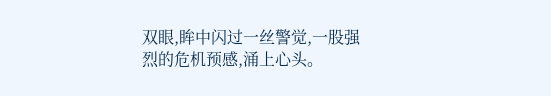双眼,眸中闪过一丝警觉,一股强烈的危机预感,涌上心头。